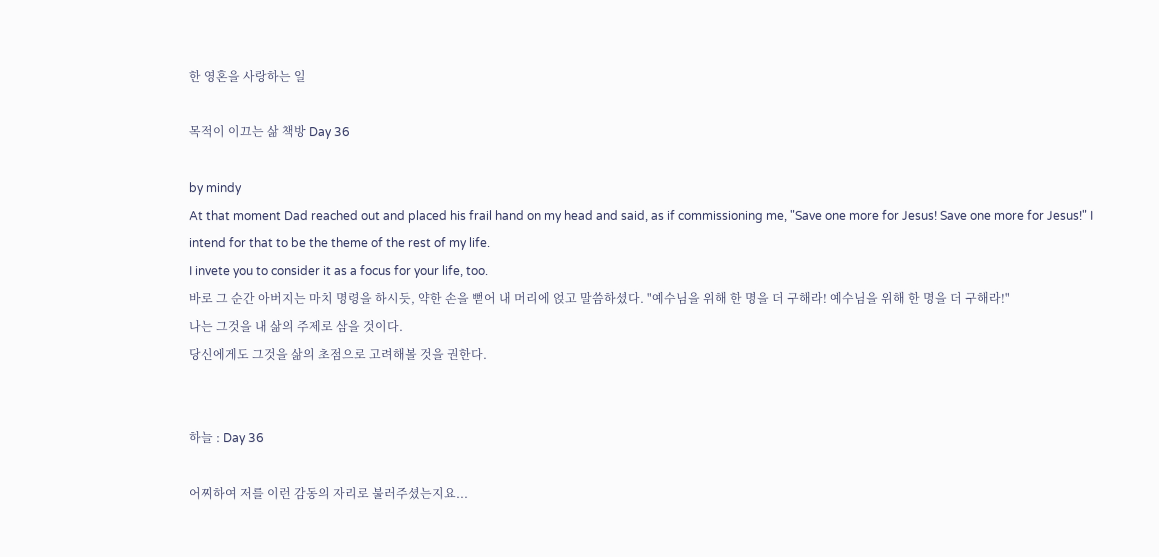한 영혼을 사랑하는 일

목적이 이끄는 삶 책방 Day 36

by mindy
At that moment Dad reached out and placed his frail hand on my head and said, as if commissioning me, "Save one more for Jesus! Save one more for Jesus!" I intend for that to be the theme of the rest of my life.
I invete you to consider it as a focus for your life, too.
바로 그 순간 아버지는 마치 명령을 하시듯, 약한 손을 뻗어 내 머리에 얹고 말씀하셨다. "예수님을 위해 한 명을 더 구해라! 예수님을 위해 한 명을 더 구해라!"
나는 그것을 내 삶의 주제로 삼을 것이다.
당신에게도 그것을 삶의 초점으로 고려해볼 것을 권한다.


하늘 : Day 36

어찌하여 저를 이런 감동의 자리로 불러주셨는지요...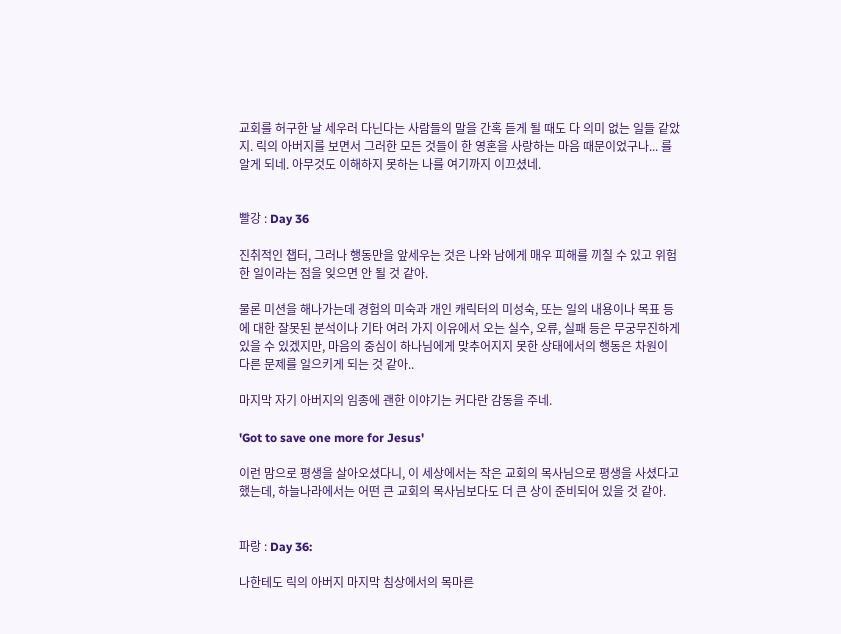교회를 허구한 날 세우러 다닌다는 사람들의 말을 간혹 듣게 될 때도 다 의미 없는 일들 같았지. 릭의 아버지를 보면서 그러한 모든 것들이 한 영혼을 사랑하는 마음 때문이었구나... 를 알게 되네. 아무것도 이해하지 못하는 나를 여기까지 이끄셨네.


빨강 : Day 36

진취적인 챕터, 그러나 행동만을 앞세우는 것은 나와 남에게 매우 피해를 끼칠 수 있고 위험한 일이라는 점을 잊으면 안 될 것 같아.

물론 미션을 해나가는데 경험의 미숙과 개인 캐릭터의 미성숙, 또는 일의 내용이나 목표 등에 대한 잘못된 분석이나 기타 여러 가지 이유에서 오는 실수, 오류, 실패 등은 무궁무진하게 있을 수 있겠지만, 마음의 중심이 하나님에게 맞추어지지 못한 상태에서의 행동은 차원이 다른 문제를 일으키게 되는 것 같아..

마지막 자기 아버지의 임종에 괜한 이야기는 커다란 감동을 주네.

'Got to save one more for Jesus'

이런 맘으로 평생을 살아오셨다니, 이 세상에서는 작은 교회의 목사님으로 평생을 사셨다고 했는데, 하늘나라에서는 어떤 큰 교회의 목사님보다도 더 큰 상이 준비되어 있을 것 같아.


파랑 : Day 36:

나한테도 릭의 아버지 마지막 침상에서의 목마른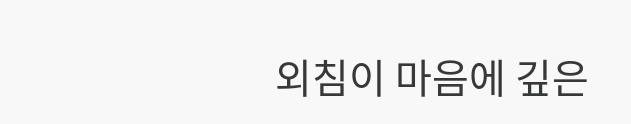외침이 마음에 깊은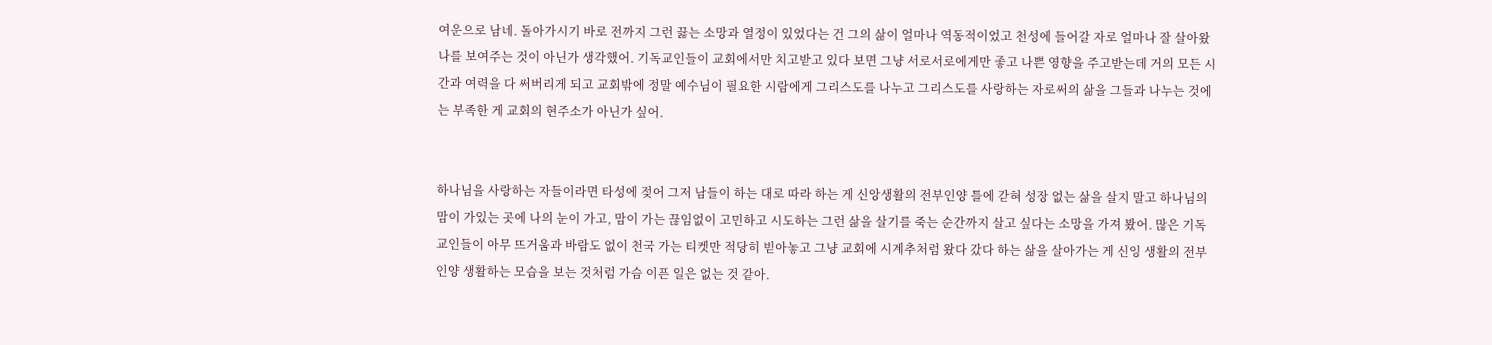여운으로 남네. 돌아가시기 바로 전까지 그런 끓는 소망과 열정이 있었다는 건 그의 삶이 얼마나 역동적이었고 천성에 들어갈 자로 얼마나 잘 살아왔나를 보여주는 것이 아닌가 생각했어. 기독교인들이 교회에서만 치고받고 있다 보면 그냥 서로서로에게만 좋고 나쁜 영향을 주고받는데 거의 모든 시간과 여력을 다 써버리게 되고 교회밖에 정말 예수님이 필요한 시람에게 그리스도를 나누고 그리스도를 사랑하는 자로써의 삶을 그들과 나누는 것에는 부족한 게 교회의 현주소가 아닌가 싶어.


하나님을 사랑하는 자들이라면 타성에 젖어 그저 남들이 하는 대로 따라 하는 게 신앙생활의 전부인양 틀에 갇혀 성장 없는 삶을 살지 말고 하나님의 맘이 가있는 곳에 나의 눈이 가고, 맘이 가는 끊임없이 고민하고 시도하는 그런 삶을 살기를 죽는 순간까지 살고 싶다는 소망을 가져 봤어. 많은 기독교인들이 아무 뜨거움과 바람도 없이 천국 가는 티켓만 적당히 빋아놓고 그냥 교회에 시계추처럼 왔다 갔다 하는 삶을 살아가는 게 신잉 생활의 전부인양 생활하는 모습을 보는 것처럼 가슴 이픈 일은 없는 것 같아.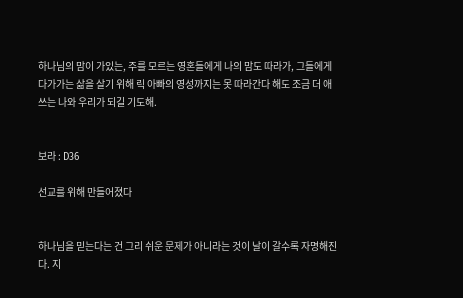하나님의 맘이 가있는, 주를 모르는 영혼들에게 나의 맘도 따라가, 그들에게 다가가는 삶을 살기 위해 릭 아빠의 영성까지는 못 따라간다 해도 조금 더 애쓰는 나와 우리가 되길 기도해.


보라 : D36

선교를 위해 만들어졌다


하나님을 믿는다는 건 그리 쉬운 문제가 아니라는 것이 날이 갈수록 자명해진다. 지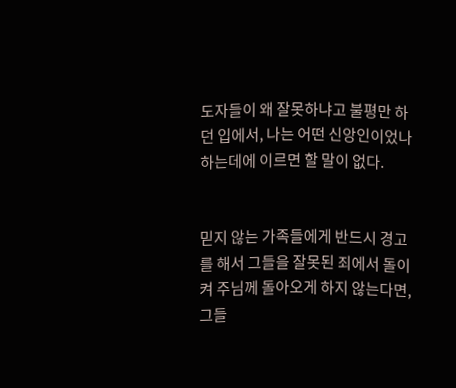도자들이 왜 잘못하냐고 불평만 하던 입에서, 나는 어떤 신앙인이었나 하는데에 이르면 할 말이 없다.


믿지 않는 가족들에게 반드시 경고를 해서 그들을 잘못된 죄에서 돌이켜 주님께 돌아오게 하지 않는다면, 그들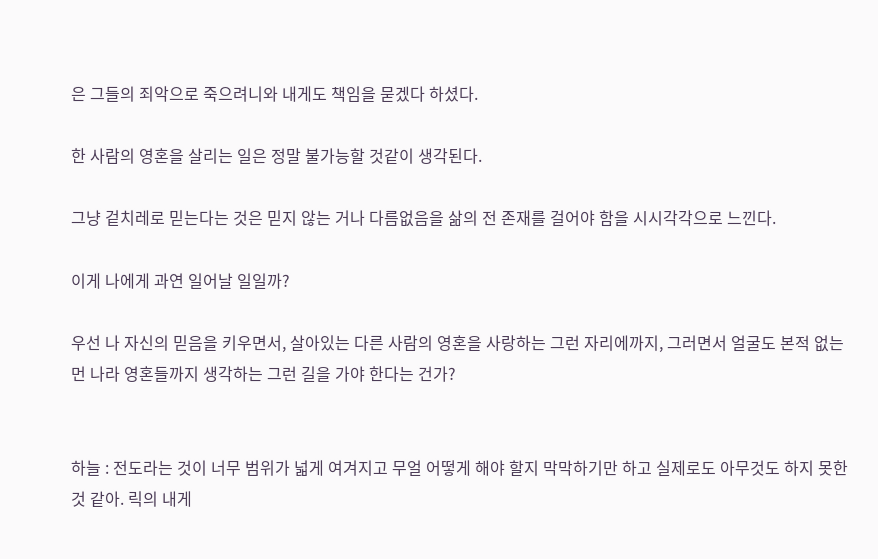은 그들의 죄악으로 죽으려니와 내게도 책임을 묻겠다 하셨다.

한 사람의 영혼을 살리는 일은 정말 불가능할 것같이 생각된다.

그냥 겉치레로 믿는다는 것은 믿지 않는 거나 다름없음을 삶의 전 존재를 걸어야 함을 시시각각으로 느낀다.

이게 나에게 과연 일어날 일일까?

우선 나 자신의 믿음을 키우면서, 살아있는 다른 사람의 영혼을 사랑하는 그런 자리에까지, 그러면서 얼굴도 본적 없는 먼 나라 영혼들까지 생각하는 그런 길을 가야 한다는 건가?


하늘 : 전도라는 것이 너무 범위가 넓게 여겨지고 무얼 어떻게 해야 할지 막막하기만 하고 실제로도 아무것도 하지 못한 것 같아. 릭의 내게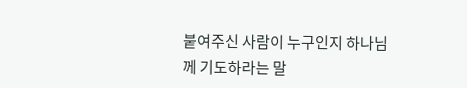붙여주신 사람이 누구인지 하나님께 기도하라는 말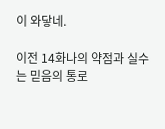이 와닿네.

이전 14화나의 약점과 실수는 믿음의 통로